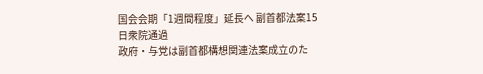国会会期「1週間程度」延長へ 副首都法案15日衆院通過
政府・与党は副首都構想関連法案成立のた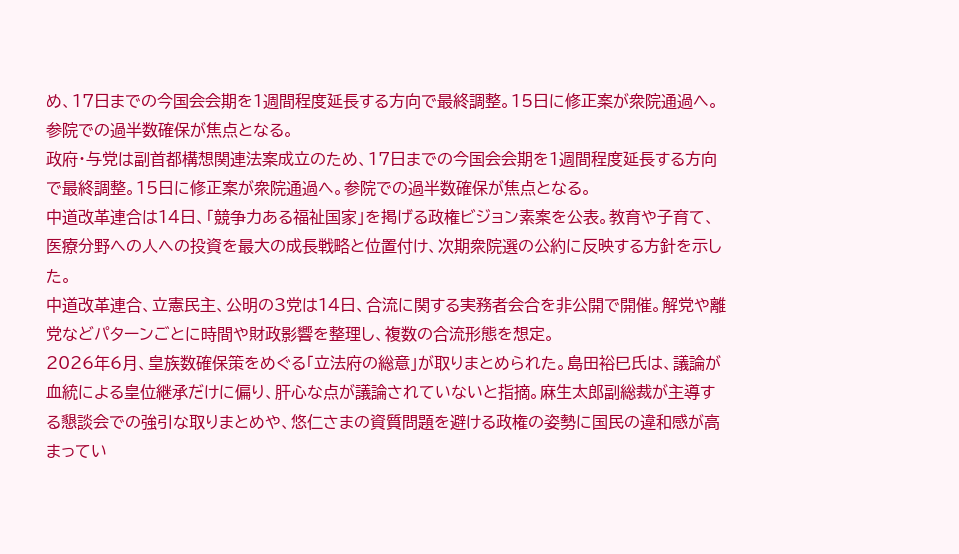め、17日までの今国会会期を1週間程度延長する方向で最終調整。15日に修正案が衆院通過へ。参院での過半数確保が焦点となる。
政府・与党は副首都構想関連法案成立のため、17日までの今国会会期を1週間程度延長する方向で最終調整。15日に修正案が衆院通過へ。参院での過半数確保が焦点となる。
中道改革連合は14日、「競争力ある福祉国家」を掲げる政権ビジョン素案を公表。教育や子育て、医療分野への人への投資を最大の成長戦略と位置付け、次期衆院選の公約に反映する方針を示した。
中道改革連合、立憲民主、公明の3党は14日、合流に関する実務者会合を非公開で開催。解党や離党などパターンごとに時間や財政影響を整理し、複数の合流形態を想定。
2026年6月、皇族数確保策をめぐる「立法府の総意」が取りまとめられた。島田裕巳氏は、議論が血統による皇位継承だけに偏り、肝心な点が議論されていないと指摘。麻生太郎副総裁が主導する懇談会での強引な取りまとめや、悠仁さまの資質問題を避ける政権の姿勢に国民の違和感が高まってい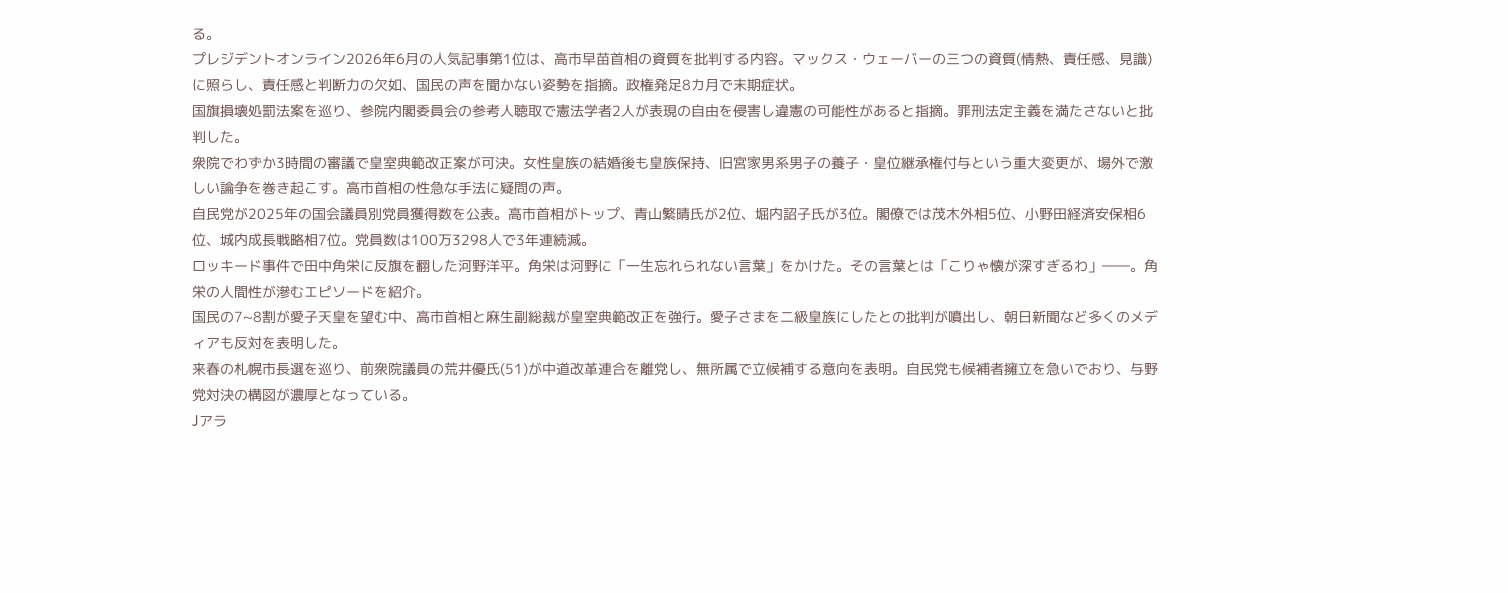る。
プレジデントオンライン2026年6月の人気記事第1位は、高市早苗首相の資質を批判する内容。マックス・ウェーバーの三つの資質(情熱、責任感、見識)に照らし、責任感と判断力の欠如、国民の声を聞かない姿勢を指摘。政権発足8カ月で末期症状。
国旗損壊処罰法案を巡り、参院内閣委員会の参考人聴取で憲法学者2人が表現の自由を侵害し違憲の可能性があると指摘。罪刑法定主義を満たさないと批判した。
衆院でわずか3時間の審議で皇室典範改正案が可決。女性皇族の結婚後も皇族保持、旧宮家男系男子の養子・皇位継承権付与という重大変更が、場外で激しい論争を巻き起こす。高市首相の性急な手法に疑問の声。
自民党が2025年の国会議員別党員獲得数を公表。高市首相がトップ、青山繁晴氏が2位、堀内詔子氏が3位。閣僚では茂木外相5位、小野田経済安保相6位、城内成長戦略相7位。党員数は100万3298人で3年連続減。
ロッキード事件で田中角栄に反旗を翻した河野洋平。角栄は河野に「一生忘れられない言葉」をかけた。その言葉とは「こりゃ懐が深すぎるわ」――。角栄の人間性が滲むエピソードを紹介。
国民の7~8割が愛子天皇を望む中、高市首相と麻生副総裁が皇室典範改正を強行。愛子さまを二級皇族にしたとの批判が噴出し、朝日新聞など多くのメディアも反対を表明した。
来春の札幌市長選を巡り、前衆院議員の荒井優氏(51)が中道改革連合を離党し、無所属で立候補する意向を表明。自民党も候補者擁立を急いでおり、与野党対決の構図が濃厚となっている。
Jアラ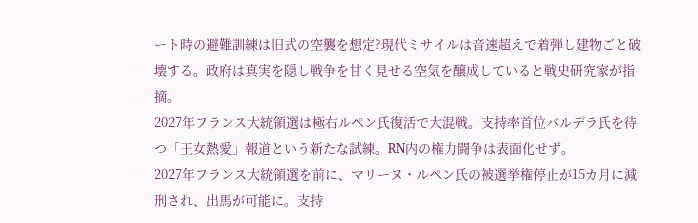ート時の避難訓練は旧式の空襲を想定?現代ミサイルは音速超えで着弾し建物ごと破壊する。政府は真実を隠し戦争を甘く見せる空気を醸成していると戦史研究家が指摘。
2027年フランス大統領選は極右ルペン氏復活で大混戦。支持率首位バルデラ氏を待つ「王女熱愛」報道という新たな試練。RN内の権力闘争は表面化せず。
2027年フランス大統領選を前に、マリーヌ・ルペン氏の被選挙権停止が15カ月に減刑され、出馬が可能に。支持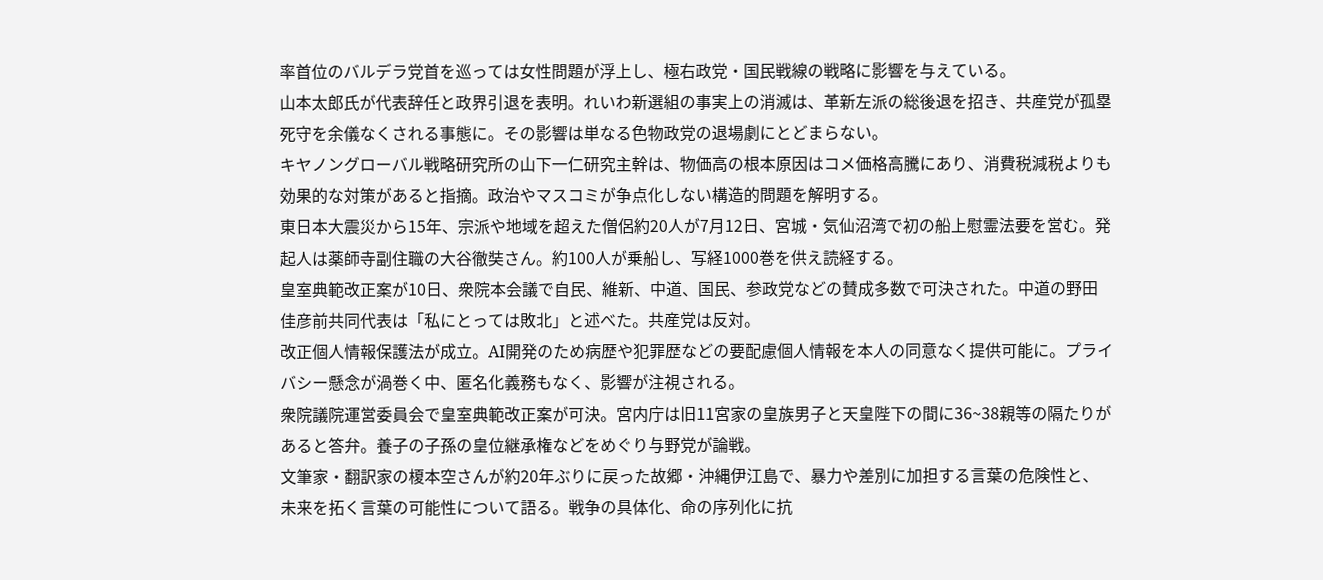率首位のバルデラ党首を巡っては女性問題が浮上し、極右政党・国民戦線の戦略に影響を与えている。
山本太郎氏が代表辞任と政界引退を表明。れいわ新選組の事実上の消滅は、革新左派の総後退を招き、共産党が孤塁死守を余儀なくされる事態に。その影響は単なる色物政党の退場劇にとどまらない。
キヤノングローバル戦略研究所の山下一仁研究主幹は、物価高の根本原因はコメ価格高騰にあり、消費税減税よりも効果的な対策があると指摘。政治やマスコミが争点化しない構造的問題を解明する。
東日本大震災から15年、宗派や地域を超えた僧侶約20人が7月12日、宮城・気仙沼湾で初の船上慰霊法要を営む。発起人は薬師寺副住職の大谷徹奘さん。約100人が乗船し、写経1000巻を供え読経する。
皇室典範改正案が10日、衆院本会議で自民、維新、中道、国民、参政党などの賛成多数で可決された。中道の野田佳彦前共同代表は「私にとっては敗北」と述べた。共産党は反対。
改正個人情報保護法が成立。AI開発のため病歴や犯罪歴などの要配慮個人情報を本人の同意なく提供可能に。プライバシー懸念が渦巻く中、匿名化義務もなく、影響が注視される。
衆院議院運営委員会で皇室典範改正案が可決。宮内庁は旧11宮家の皇族男子と天皇陛下の間に36~38親等の隔たりがあると答弁。養子の子孫の皇位継承権などをめぐり与野党が論戦。
文筆家・翻訳家の榎本空さんが約20年ぶりに戻った故郷・沖縄伊江島で、暴力や差別に加担する言葉の危険性と、未来を拓く言葉の可能性について語る。戦争の具体化、命の序列化に抗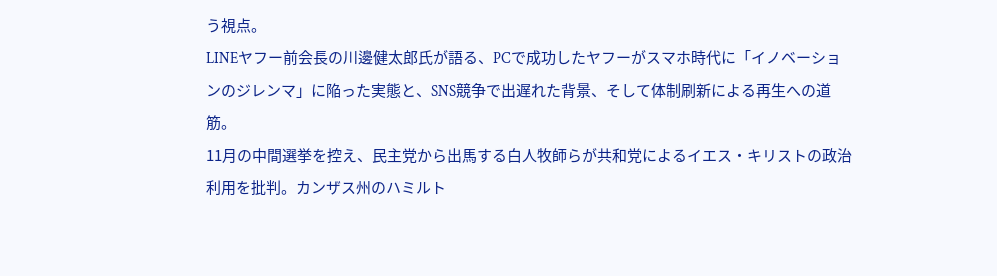う視点。
LINEヤフー前会長の川邊健太郎氏が語る、PCで成功したヤフーがスマホ時代に「イノベーションのジレンマ」に陥った実態と、SNS競争で出遅れた背景、そして体制刷新による再生への道筋。
11月の中間選挙を控え、民主党から出馬する白人牧師らが共和党によるイエス・キリストの政治利用を批判。カンザス州のハミルト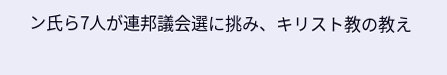ン氏ら7人が連邦議会選に挑み、キリスト教の教え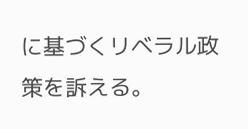に基づくリベラル政策を訴える。